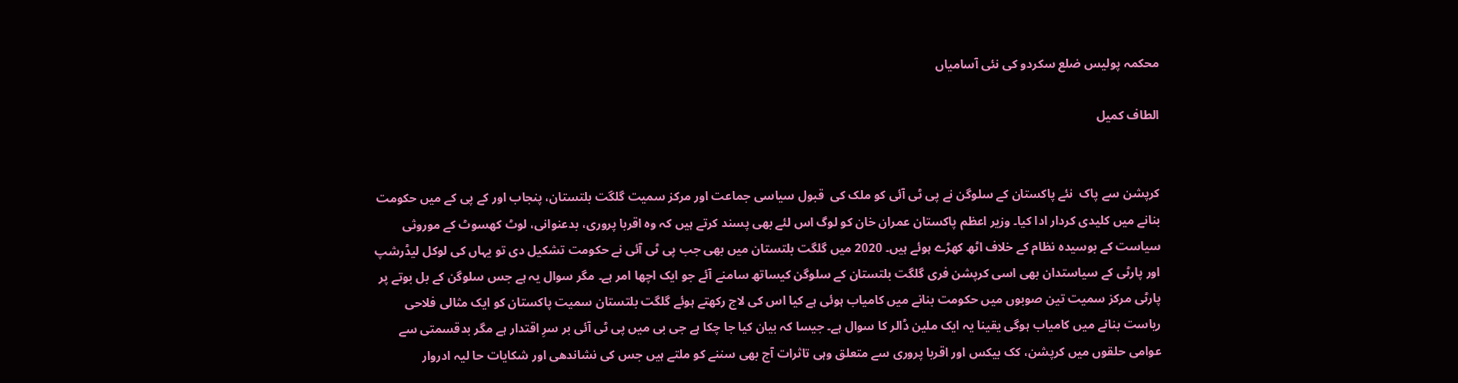محکمہ پولیس ضلع سکردو کی نئی آسامیاں

الطاف کمیل


کرپشن سے پاک  نئے پاکستان کے سلوگن نے پی ٹی آئی کو ملک کی  قبول سیاسی جماعت اور مرکز سمیت گلگت بلتستان، پنجاب اور کے پی کے میں حکومت بنانے میں کلیدی کردار ادا کیا۔ وزیر اعظم پاکستان عمران خان کو لوگ اس لئے بھی پسند کرتے ہیں کہ وہ اقربا پروری، بدعنوانی، لوٹ کھسوٹ کے موروثی سیاست کے بوسیدہ نظام کے خلاف اٹھ کھڑے ہوئے ہیں۔ 2020 میں گلگت بلتستان میں بھی جب پی ٹی آئی نے حکومت تشکیل دی تو یہاں کی لوکل لیڈرشپ اور پارٹی کے سیاستدان بھی اسی کرپشن فری گلگت بلتستان کے سلوگن کیساتھ سامنے آئے جو ایک اچھا امر ہے۔ مگر سوال یہ ہے جس سلوگن کے بل بوتے پر پارٹی مرکز سمیت تین صوبوں میں حکومت بنانے میں کامیاب ہوئی ہے کیا اس کی لاج رکھتے ہوئے گلگت بلتستان سمیت پاکستان کو ایک مثالی فلاحی ریاست بنانے میں کامیاب ہوگی یقینا یہ ایک ملین ڈالر کا سوال ہے۔ جیسا کہ بیان کیا جا چکا ہے جی بی میں پی ٹی آئی بر سرِ اقتدار ہے مگر بدقسمتی سے عوامی حلقوں میں کرپشن، کک بیکس اور اقربا پروری سے متعلق وہی تاثرات آج بھی سننے کو ملتے ہیں جس کی نشاندھی اور شکایات حا لیہ ادروار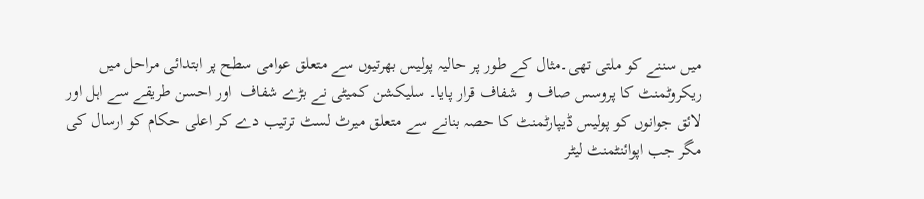میں سننے کو ملتی تھی۔مثال کے طور پر حالیہ پولیس بھرتیوں سے متعلق عوامی سطح پر ابتدائی مراحل میں ریکروٹمنٹ کا پروسس صاف و  شفاف قرار پایا۔ سلیکشن کمیٹی نے بڑے شفاف  اور احسن طریقے سے اہل اور لائق جوانوں کو پولیس ڈیپارٹمنٹ کا حصہ بنانے سے متعلق میرٹ لسٹ ترتیب دے کر اعلی حکام کو ارسال کی مگر جب اپوائنٹمنٹ لیٹر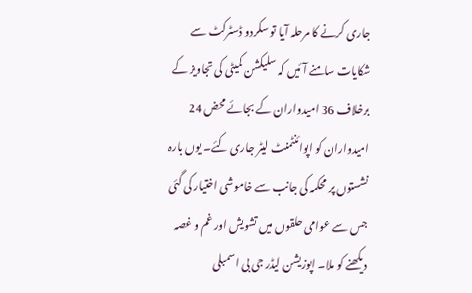جاری کرنے کا مرحلہ آیا تو سکردو ڈسٹرکٹ سے شکایات سامنے آئیں کہ سلیکشن کمیٹی کی تجاویز کے برخلاف 36 امیدواران کے بجائے محض 24 امیدواران کو اپوائنٹمنٹ لیٹر جاری کئے۔ یوں بارہ نشستوں پر محکمہ کی جانب سے خاموشی اختیار کی گئی جس سے عوامی حلقوں میں تشویش اور غم و غصہ دیکھنے کو ملا۔ اپوزیشن لیڈر جی بی اسمبلی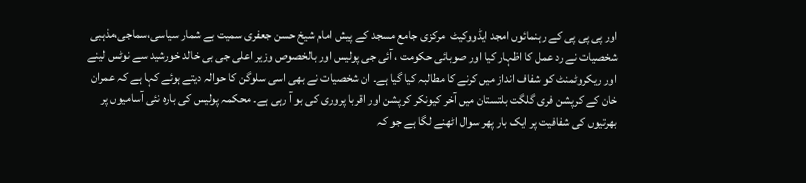اور پی پی پی کے رہنمائوں امجد ایڈووکیٹ  مرکزی جامع مسجد کے پیش امام شیخ حسن جعفری سمیت بے شمار سیاسی،سماجی،مذہبی شخصیات نے رد عمل کا اظہار کیا اور صوبائی حکومت ، آئی جی پولیس اور بالخصوص وزیر اعلی جی بی خالد خورشید سے نوٹس لینے اور ریکروٹمنٹ کو شفاف انداز میں کرنے کا مطالبہ کیا گیا ہے۔ ان شخصیات نے بھی اسی سلوگن کا حوالہ دیتے ہوئے کہا ہے کہ عمران خان کے کرپشن فری گلگت بلتستان میں آخر کیونکر کرپشن اور اقربا پروری کی بو آ رہی ہے۔ محکمہ پولیس کی بارہ نئی آسامیوں پر بھرتیوں کی شفافیت پر ایک بار پھر سوال اٹھنے لگا ہے جو کہ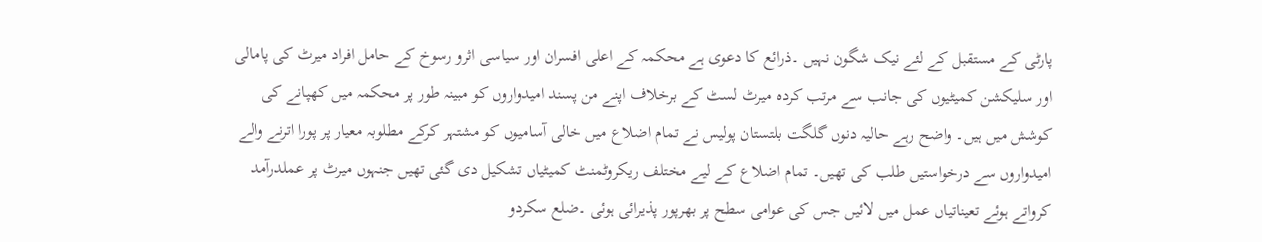پارٹی کے مستقبل کے لئے نیک شگون نہیں ۔ذرائع کا دعوی ہے محکمہ کے اعلی افسران اور سیاسی اثرو رسوخ کے حامل افراد میرٹ کی پامالی اور سلیکشن کمیٹیوں کی جانب سے مرتب کردہ میرٹ لسٹ کے برخلاف اپنے من پسند امیدواروں کو مبینہ طور پر محکمہ میں کھپانے کی کوشش میں ہیں۔ واضح رہے حالیہ دنوں گلگت بلتستان پولیس نے تمام اضلاع میں خالی آسامیوں کو مشتہر کرکے مطلوبہ معیار پر پورا اترنے والے امیدواروں سے درخواستیں طلب کی تھیں۔ تمام اضلاع کے لیے مختلف ریکروٹمنٹ کمیٹیاں تشکیل دی گئی تھیں جنہوں میرٹ پر عملدرآمد کرواتے ہوئے تعیناتیاں عمل میں لائیں جس کی عوامی سطح پر بھرپور پذیرائی ہوئی ۔ضلع سکردو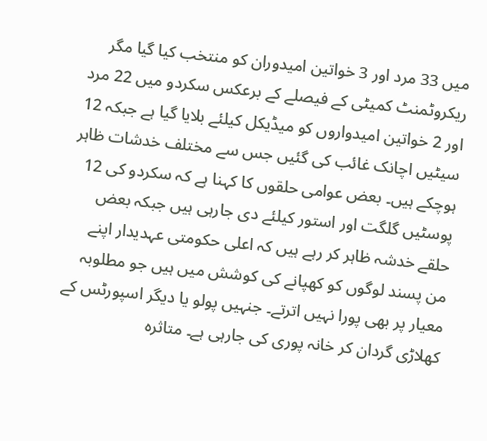میں 33 مرد اور 3 خواتین امیدوران کو منتخب کیا گیا مگر ریکروٹمنٹ کمیٹی کے فیصلے کے برعکس سکردو میں 22 مرد اور 2 خواتین امیدواروں کو میڈیکل کیلئے بلایا گیا ہے جبکہ 12 سیٹیں اچانک غائب کی گئیں جس سے مختلف خدشات ظاہر ہوچکے ہیں۔ بعض عوامی حلقوں کا کہنا ہے کہ سکردو کی 12 پوسٹیں گلگت اور استور کیلئے دی جارہی ہیں جبکہ بعض حلقے خدشہ ظاہر کر رہے ہیں کہ اعلی حکومتی عہدیدار اپنے من پسند لوگوں کو کھپانے کی کوشش میں ہیں جو مطلوبہ معیار پر بھی پورا نہیں اترتے۔ جنہیں پولو یا دیگر اسپورٹس کے کھلاڑی گردان کر خانہ پوری کی جارہی ہے۔ متاثرہ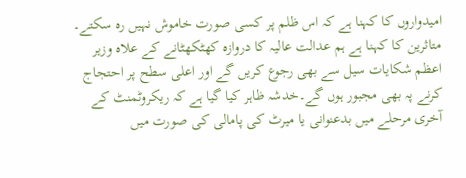امیدواروں کا کہنا ہے کہ اس ظلم پر کسی صورت خاموش نہیں رہ سکتے۔ متاثرین کا کہنا ہے ہم عدالت عالیہ کا دروازہ کھٹکھٹانے کے علاہ وزیر اعظم شکایات سیل سے بھی رجوع کریں گے اور اعلی سطح پر احتجاج کرنے پہ بھی مجبور ہوں گے۔خدشہ ظاہر کیا گیا ہے کہ ریکروٹمنٹ کے آخری مرحلے میں بدعنوانی یا میرٹ کی پامالی کی صورت میں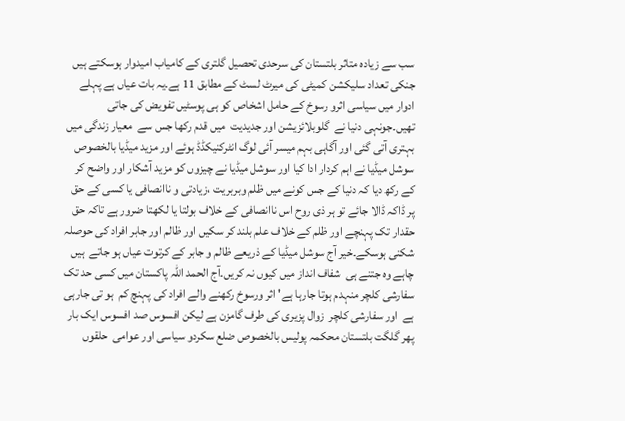سب سے زیادہ متاثر بلتستان کی سرحدی تحصیل گلتری کے کامیاب امیدوار ہوسکتے ہیں جنکی تعداد سلیکشن کمیٹی کی میرٹ لسٹ کے مطابق 11 ہے۔یہ بات عیاں ہے پہلے ادوار میں سیاسی اثرو رسوخ کے حامل اشخاص کو ہی پوسٹیں تفویض کی جاتی تھیں۔جونہی دنیا نے  گلوبلائزیشن اور جدیدیت  میں قدم رکھا جس سے  معیار زندگی میں بہتری آتی گئی اور آگاہی بہم میسر آئی لوگ انٹرکنیکڈڈ ہوئے اور مزید میڈیا بالخصوص سوشل میڈیا نے اہم کردار ادا کیا اور سوشل میڈیا نے چیزوں کو مزید آشکار اور واضح کر کے رکھ دیا کہ دنیا کے جس کونے میں ظلم وبربریت ،زیادتی و ناانصافی یا کسی کے حق پر ڈاکہ ڈالا جائے تو ہر ذی روح اس ناانصافی کے خلاف بولتا یا لکھتا ضرور ہے تاکہ حق حقدار تک پہنچے اور ظلم کے خلاف علم بلند کر سکیں اور ظالم اور جابر افراد کی حوصلہ شکنی ہوسکے۔خیر آج سوشل میڈیا کے ذریعے ظالم و جابر کے کرتوت عیاں ہو جاتے  ہیں چاہے وہ جتنے ہی  شفاف انداز میں کیوں نہ کریں۔آج الحمد اللہ پاکستان میں کسی حد تک سفارشی کلچر منہدم ہوتا جارہا ہے' اثر ورسوخ رکھنے والے افراد کی پہنچ کم  ہو تی جارہی ہے  اور سفارشی کلچر  زوال پزیری کی طرف گامزن ہے لیکن افسوس صد افسوس ایک بار پھر گلگت بلتستان محکمہ پولیس بالخصوص ضلع سکردو سیاسی اور عوامی  حلقوں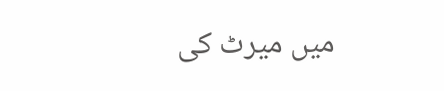میں میرٹ کی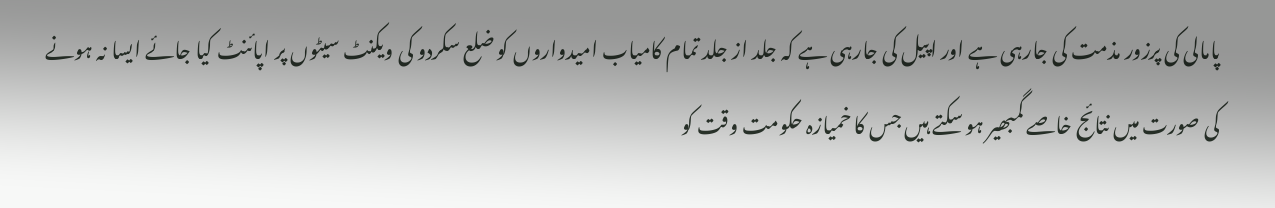پامالی کی پرزور مذمت کی جارہی ہے اور اپیل کی جارہی ہے کہ جلد از جلد تمام کامیاب امیدواروں کو ضلع سکردو کی ویکنٹ سیٹوں پر اپائنٹ کیا جائے ایسا نہ ہونے کی صورت میں نتائج خاصے گمبھیر ہو سکتے ہیں جس کا خمیازہ حکومت وقت کو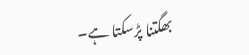بھگتنا پڑسکتا ہے۔